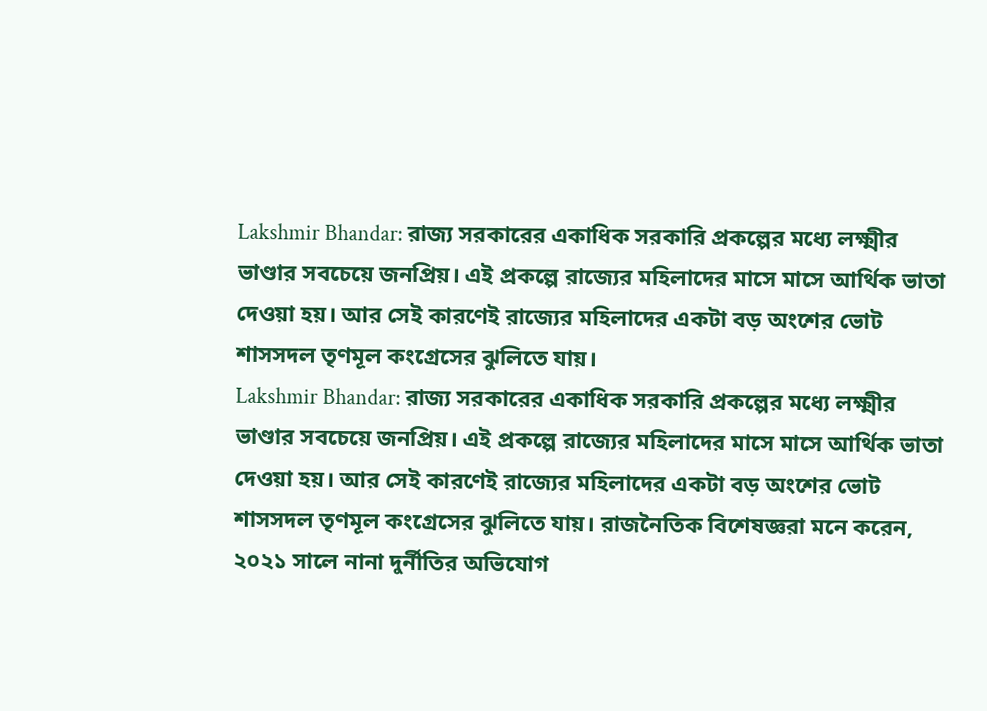Lakshmir Bhandar: রাজ্য সরকারের একাধিক সরকারি প্রকল্পের মধ্যে লক্ষ্মীর ভাণ্ডার সবচেয়ে জনপ্রিয়। এই প্রকল্পে রাজ্যের মহিলাদের মাসে মাসে আর্থিক ভাতা দেওয়া হয়। আর সেই কারণেই রাজ্যের মহিলাদের একটা বড় অংশের ভোট শাসসদল তৃণমূল কংগ্রেসের ঝুলিতে যায়।
Lakshmir Bhandar: রাজ্য সরকারের একাধিক সরকারি প্রকল্পের মধ্যে লক্ষ্মীর ভাণ্ডার সবচেয়ে জনপ্রিয়। এই প্রকল্পে রাজ্যের মহিলাদের মাসে মাসে আর্থিক ভাতা দেওয়া হয়। আর সেই কারণেই রাজ্যের মহিলাদের একটা বড় অংশের ভোট শাসসদল তৃণমূল কংগ্রেসের ঝুলিতে যায়। রাজনৈতিক বিশেষজ্ঞরা মনে করেন, ২০২১ সালে নানা দুর্নীতির অভিযোগ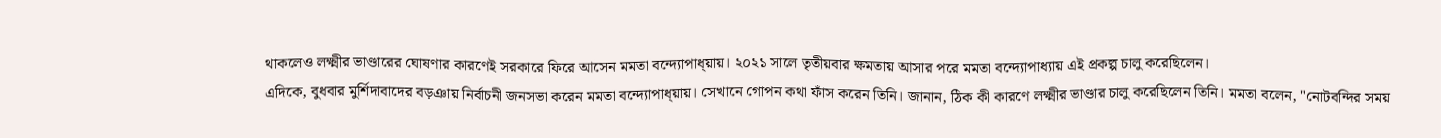থাকলেও লক্ষ্মীর ভাণ্ডারের ঘোষণার কারণেই সরকারে ফিরে আসেন মমতা বন্দ্যোপাধ্য়ায়। ২০২১ সালে তৃতীয়বার ক্ষমতায় আসার পরে মমতা বন্দ্যোপাধ্যায় এই প্রকল্প চালু করেছিলেন।
এদিকে, বুধবার মুর্শিদাবাদের বড়ঞায় নির্বাচনী জনসভা করেন মমতা বন্দ্যোপাধ্য়ায়। সেখানে গোপন কথা ফাঁস করেন তিনি। জানান, ঠিক কী কারণে লক্ষ্মীর ভাণ্ডার চালু করেছিলেন তিনি। মমতা বলেন, "নোটবন্দির সময়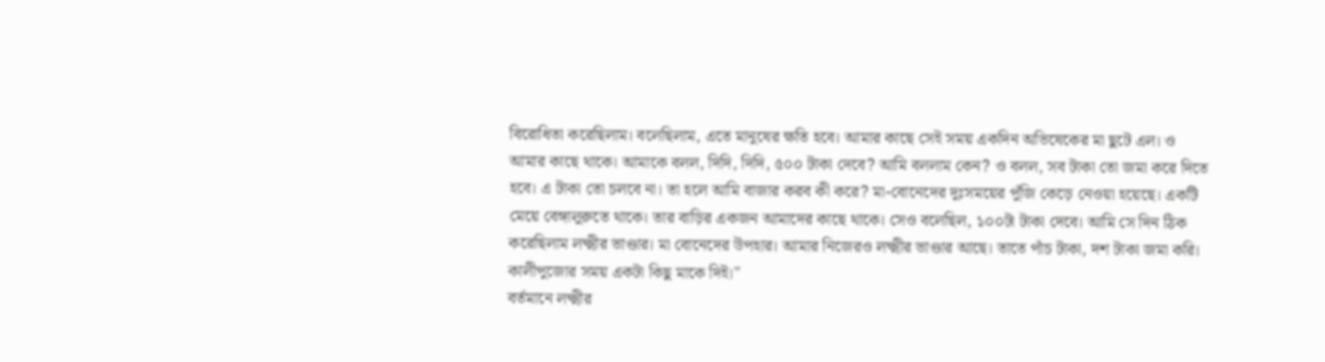বিরোধিতা করেছিলাম। বলেছিলাম, এতে মানুষের ক্ষতি হবে। আমার কাছে সেই সময় একদিন অভিষেকের মা ছুটে এল। ও আমার কাছে থাকে। আমাকে বলল, দিদি, দিদি, ৫০০ টাকা দেবে? আমি বললাম কেন? ও বলল, সব টাকা তো জমা করে দিতে হবে। এ টাকা তো চলবে না। তা হলে আমি বাজার করব কী করে? মা-বোনেদের দুঃসময়ের পুঁজি কেড়ে নেওয়া হয়েছে। একটি মেয়ে বেঙ্গালুরুতে থাকে। তার বাড়ির একজন আমাদের কাছে থাকে। সেও বলেছিল, ১০০টা টাকা দেবে। আমি সে দিন ঠিক করেছিলাম লক্ষ্মীর ভাণ্ডার। মা বোনেদের উপহার। আমার নিজেরও লক্ষ্মীর ভাণ্ডার আছে। তাতে পাঁচ টাকা, দশ টাকা জমা করি। কালীপুজোর সময় একটা কিছু মাকে দিই।"
বর্তমানে লক্ষ্মীর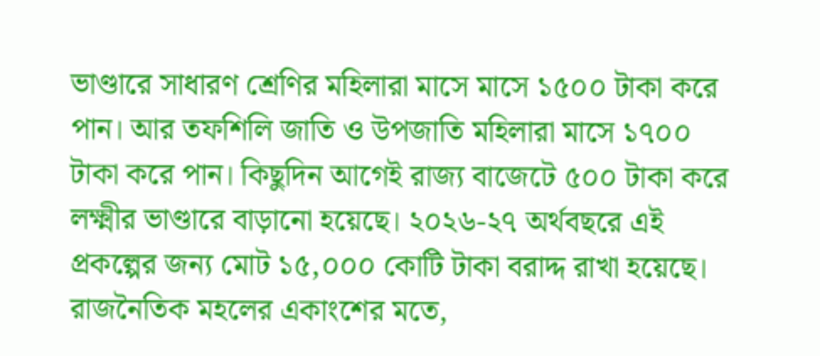ভাণ্ডারে সাধারণ শ্রেণির মহিলারা মাসে মাসে ১৫০০ টাকা করে পান। আর তফশিলি জাতি ও উপজাতি মহিলারা মাসে ১৭০০ টাকা করে পান। কিছুদিন আগেই রাজ্য বাজেটে ৫০০ টাকা করে লক্ষ্মীর ভাণ্ডারে বাড়ানো হয়েছে। ২০২৬-২৭ অর্থবছরে এই প্রকল্পের জন্য মোট ১৫,০০০ কোটি টাকা বরাদ্দ রাখা হয়েছে। রাজনৈতিক মহলের একাংশের মতে,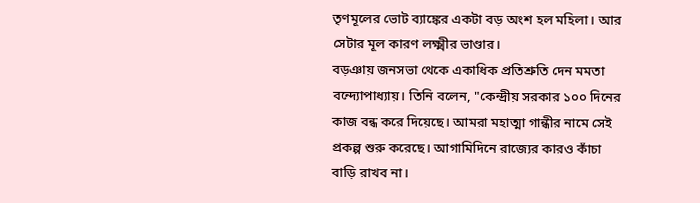তৃণমূলের ভোট ব্যাঙ্কের একটা বড় অংশ হল মহিলা। আর সেটার মূল কারণ লক্ষ্মীর ভাণ্ডার।
বড়ঞায় জনসভা থেকে একাধিক প্রতিশ্রুতি দেন মমতা বন্দ্যোপাধ্যায়। তিনি বলেন, "কেন্দ্রীয় সরকার ১০০ দিনের কাজ বন্ধ করে দিয়েছে। আমরা মহাত্মা গান্ধীর নামে সেই প্রকল্প শুরু করেছে। আগামিদিনে রাজ্যের কারও কাঁচা বাড়ি রাখব না।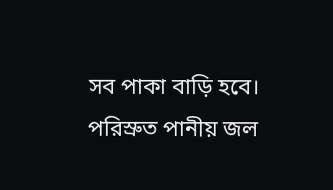সব পাকা বাড়ি হবে। পরিস্রুত পানীয় জল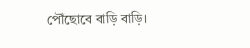পৌঁছোবে বাড়ি বাড়ি।